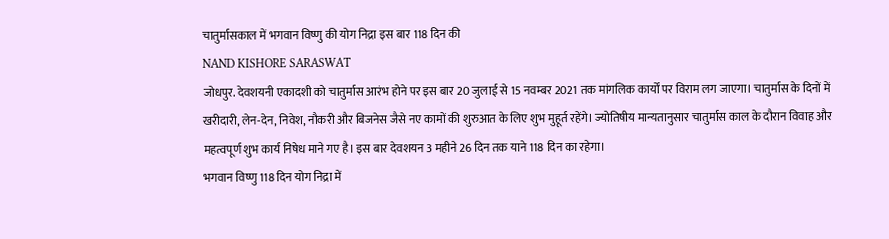चातुर्मासकाल में भगवान विष्णु की योग निद्रा इस बार 118 दिन की
NAND KISHORE SARASWAT
जोधपुर. देवशयनी एकादशी को चातुर्मास आरंभ होने पर इस बार 20 जुलाई से 15 नवम्बर 2021 तक मांगलिक कार्यों पर विराम लग जाएगा। चातुर्मास के दिनों में खरीदारी, लेन-देन, निवेश, नौकरी और बिजनेस जैसे नए कामों की शुरुआत के लिए शुभ मुहूर्त रहेंगे। ज्योतिषीय मान्यतानुसार चातुर्मास काल के दौरान विवाह और महत्वपूर्ण शुभ कार्य निषेध माने गए है। इस बार देवशयन 3 महीने 26 दिन तक याने 118 दिन का रहेगा।
भगवान विष्णु 118 दिन योग निद्रा में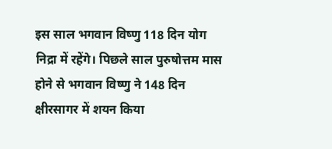इस साल भगवान विष्णु 118 दिन योग निद्रा में रहेंगे। पिछले साल पुरुषोत्तम मास होने से भगवान विष्णु ने 148 दिन क्षीरसागर में शयन किया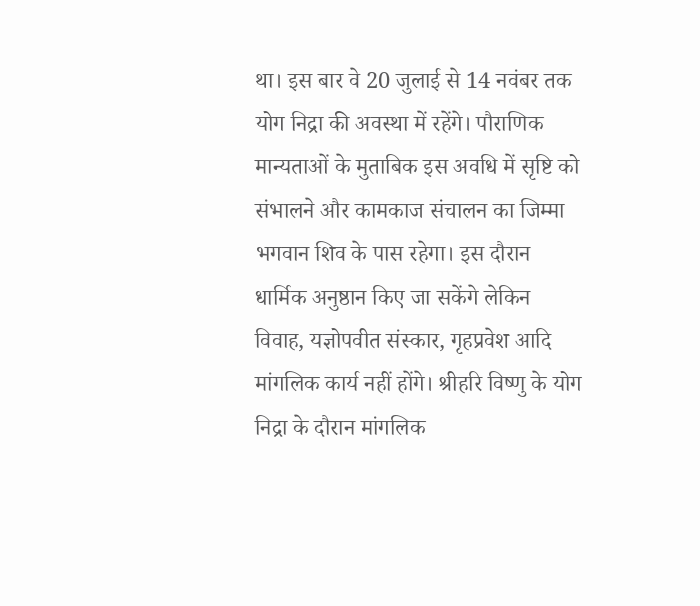था। इस बार वे 20 जुलाई से 14 नवंबर तक योग निद्रा की अवस्था में रहेंगे। पौराणिक मान्यताओं के मुताबिक इस अवधि में सृष्टि को संभालने और कामकाज संचालन का जिम्मा भगवान शिव के पास रहेगा। इस दौरान धार्मिक अनुष्ठान किए जा सकेंगे लेकिन विवाह, यज्ञोपवीत संस्कार, गृहप्रवेश आदि मांगलिक कार्य नहीं होंगे। श्रीहरि विष्णु के योग निद्रा के दौरान मांगलिक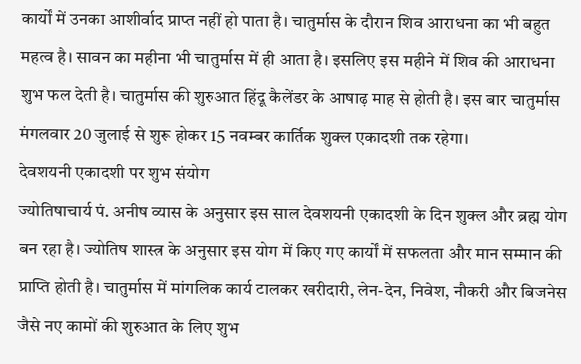कार्यों में उनका आशीर्वाद प्राप्त नहीं हो पाता है। चातुर्मास के दौरान शिव आराधना का भी बहुत महत्व है। सावन का महीना भी चातुर्मास में ही आता है। इसलिए इस महीने में शिव की आराधना शुभ फल देती है। चातुर्मास की शुरुआत हिंदू कैलेंडर के आषाढ़ माह से होती है। इस बार चातुर्मास मंगलवार 20 जुलाई से शुरू होकर 15 नवम्बर कार्तिक शुक्ल एकादशी तक रहेगा।
देवशयनी एकादशी पर शुभ संयोग
ज्योतिषाचार्य पं. अनीष व्यास के अनुसार इस साल देवशयनी एकादशी के दिन शुक्ल और ब्रह्म योग बन रहा है। ज्योतिष शास्त्र के अनुसार इस योग में किए गए कार्यों में सफलता और मान सम्मान की प्राप्ति होती है। चातुर्मास में मांगलिक कार्य टालकर खरीदारी, लेन-देन, निवेश, नौकरी और बिजनेस जैसे नए कामों की शुरुआत के लिए शुभ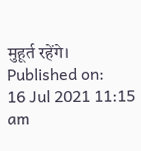मुहूर्त रहेंगे।
Published on:
16 Jul 2021 11:15 am